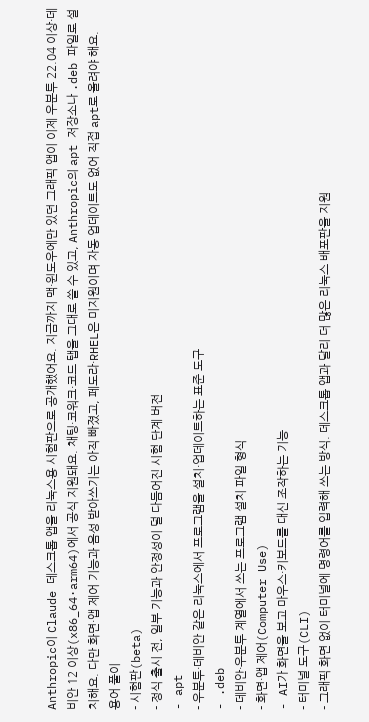Anthropic이 Claude 데스크톱 앱을 리눅스용 시험판으로 공개했어요. 지금까지 맥·윈도우에만 있던 그래픽 앱이 이제 우분투 22.04 이상·데비안 12 이상(x86_64·arm64)에서 공식 지원돼요. 채팅·코워크·코드 탭을 그대로 쓸 수 있고, Anthropic의 apt 저장소나 .deb 파일로 설치해요. 다만 화면·앱 제어 기능과 음성 받아쓰기는 아직 빠졌고, 페도라·RHEL은 미지원이며 자동 업데이트도 없어 직접 apt로 올려야 해요.
용어 풀이
- 시험판(beta)
- 정식 출시 전, 일부 기능과 안정성이 덜 다듬어진 시험 단계 버전
- apt
- 우분투·데비안 같은 리눅스에서 프로그램을 설치·업데이트하는 표준 도구
- .deb
- 데비안·우분투 계열에서 쓰는 프로그램 설치 파일 형식
- 화면·앱 제어(Computer Use)
- AI가 화면을 보고 마우스·키보드를 대신 조작하는 기능
- 터미널 도구(CLI)
- 그래픽 화면 없이 터미널에 명령어를 입력해 쓰는 방식. 데스크톱 앱과 달리 더 많은 리눅스 배포판을 지원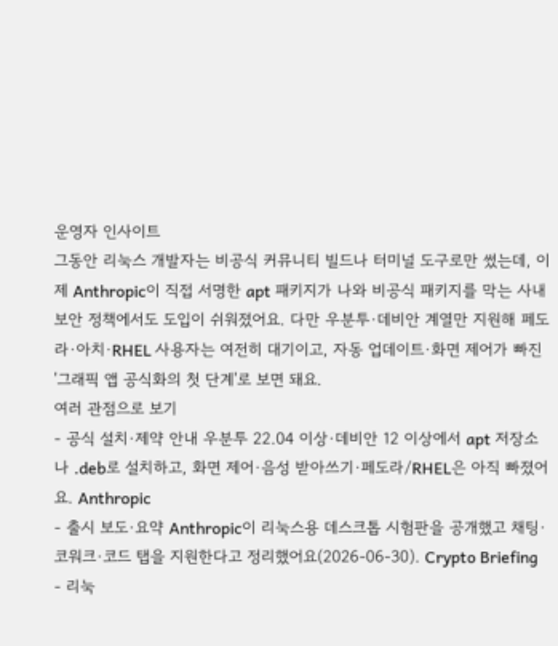운영자 인사이트
그동안 리눅스 개발자는 비공식 커뮤니티 빌드나 터미널 도구로만 썼는데, 이제 Anthropic이 직접 서명한 apt 패키지가 나와 비공식 패키지를 막는 사내 보안 정책에서도 도입이 쉬워졌어요. 다만 우분투·데비안 계열만 지원해 페도라·아치·RHEL 사용자는 여전히 대기이고, 자동 업데이트·화면 제어가 빠진 '그래픽 앱 공식화의 첫 단계'로 보면 돼요.
여러 관점으로 보기
- 공식 설치·제약 안내 우분투 22.04 이상·데비안 12 이상에서 apt 저장소나 .deb로 설치하고, 화면 제어·음성 받아쓰기·페도라/RHEL은 아직 빠졌어요. Anthropic
- 출시 보도·요약 Anthropic이 리눅스용 데스크톱 시험판을 공개했고 채팅·코워크·코드 탭을 지원한다고 정리했어요(2026-06-30). Crypto Briefing
- 리눅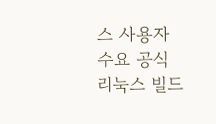스 사용자 수요 공식 리눅스 빌드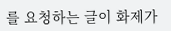를 요청하는 글이 화제가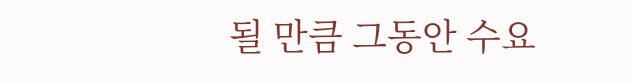될 만큼 그동안 수요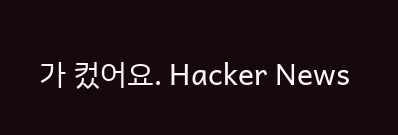가 컸어요. Hacker News